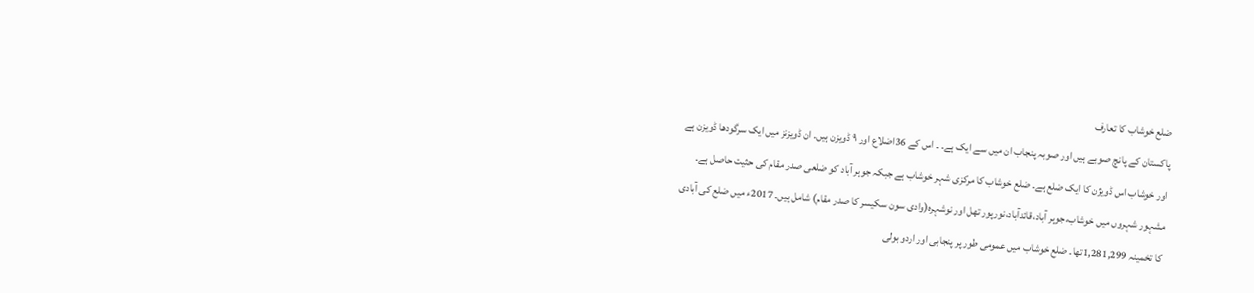ضلع خوشاب کا تعارف
پاکستان کے پانچ صوبے ہیں اور صوبہ پنجاب ان میں سے ایک ہے۔ ۔ اس کے 36اضلاع اور ۹ ڈویزن ہیں۔ ان ڈویزنز میں ایک سرگودھا ڈویزن ہے اور خوشاب اس ڈویژن کا ایک ضلع ہے۔ ضلع خوشاب کا مرکزی شہر خوشاب ہے جبکہ جوہر آباد کو ضلعی صدر مقام کی حثیت حاصل ہے۔ مشہور شہروں میں خوشاب،جوہر آباد،قائدآباد،نورپور تھل اور نوشہرہ(وادی سون سکیسر کا صدر مقام) شامل ہیں۔ 2017ء میں ضلع کی آبادی کا تخمینہ 1,281,299تھا۔ ضلع خوشاب میں عمومی طور پر پنجابی اور اردو بولی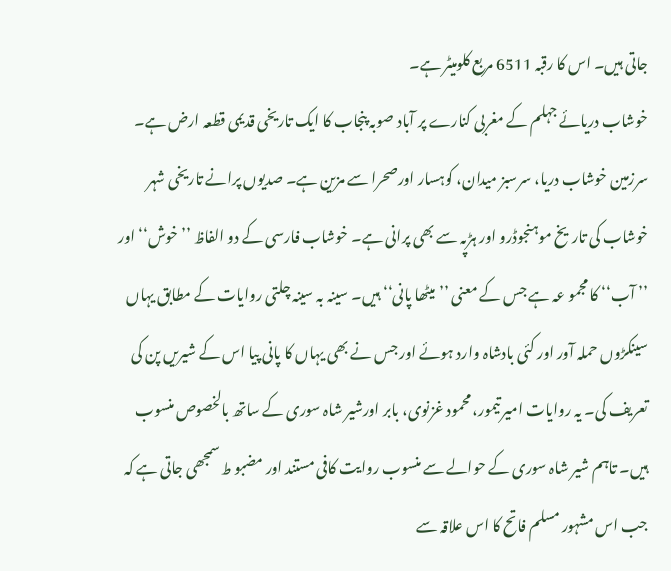جاتی ہیں۔ اس کا رقبہ 6511 مربع کلومیٹر ہے۔
خوشاب دریائے جہلم کے مغربی کنارے پر آباد صوبہ پنجاب کا ایک تاریخی قدیمی قطعہ ارض ہے۔ سرزمین خوشاب دریا، سرسبز میدان، کوہسار اورصحرا سے مزین ہے۔ صدیوں پرانے تاریخی شہر خوشاب کی تاریخ موہنجوڈرو اور ہڑپہ سے بھی پرانی ہے۔ خوشاب فارسی کے دو الفاظ ’’خوش‘‘ اور ’’ آب‘‘ کا مجمو عہ ہے جس کے معنی ’’میٹھا پانی‘‘ ہیں۔ سینہ بہ سینہ چلتی روایات کے مطابق یہاں سینکڑوں حملہ آور اور کئی بادشاہ وارد ہوئے اور جس نے بھی یہاں کا پانی پیا اس کے شیریں پن کی تعریف کی۔ یہ روایات امیر تیمور، محمود غزنوی، بابر اورشیر شاہ سوری کے ساتھ بالخصوص منسوب ہیں۔ تاہم شیر شاہ سوری کے حوالے سے منسوب روایت کافی مستند اور مضبو ط سمجھی جاتی ہے کہ جب اس مشہور مسلم فاتح کا اس علاقہ سے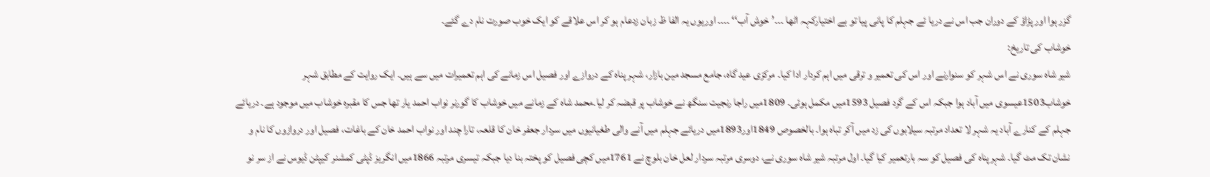گزر ہوا اور پڑاؤ کے دوران جب اس نے دریا ئے جہلم کا پانی پیا تو بے اختیارکہہ اٹھا ۔۔۔’ خوش آب‘‘ ۔۔۔۔ اوریوں یہ الفا ظ زبان زدعام ہو کر اس علاقے کو ایک خوب صورت نام دے گئے۔
خوشاب کی تاریخ:
شیر شاہ سوری نے اس شہر کو سنوارنے اور اس کی تعمیر و ترقی میں اہم کردار ادا کیا۔ مرکزی عید گاہ، جامع مسجد مین بازار، شہر پناہ کے دروازے اور فصیل اس زمانے کی اہم تعمیرات میں سے ہیں۔ ایک روایت کے مطابق شہر خوشاب1503عیسوی میں آباد ہوا جبکہ اس کے گرد فصیل 1593میں مکمل ہوئی۔ 1809میں راجا رنجیت سنگھ نے خوشاب پر قبضہ کر لیا۔محمد شاہ کے زمانے میں خوشاب کا گورنر نواب احمد یار تھا جس کا مقبرہ خوشاب میں موجود ہے۔ دریائے جہلم کے کنارے آباد یہ شہر لا تعداد مرتبہ سیلابوں کی زد میں آکر تباہ ہوا۔ بالخصوص 1849اور1893میں دریائے جہلم میں آنے والی طغیانیوں میں سردار جعفر خان کا قلعہ، تارا چند اور نواب احمد خان کے باغات، فصیل اور دروازوں کا نام و نشان تک مٹ گیا۔ شہرپناہ کی فصیل کو سہ بارتعمیر کیا گیا۔ اول مرتبہ شیر شاہ سوری نے، دوسری مرتبہ سردار لعل خان بلوچ نے 1761میں کچی فصیل کو پختہ بنا دیا جبکہ تیسری مرتبہ 1866میں انگریز ڈپٹی کمشنر کیپٹن ڈیوس نے از سر نو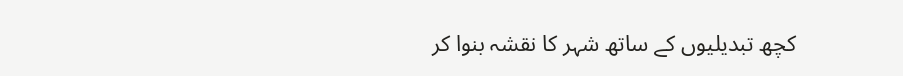کچھ تبدیلیوں کے ساتھ شہر کا نقشہ بنوا کر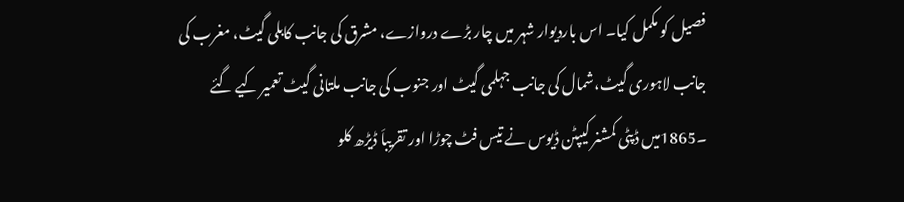فصیل کو مکمل کیا۔ اس باردیوار شہر میں چار بڑے دروازے، مشرق کی جانب کابلی گیٹ، مغرب کی جانب لاہوری گیٹ،شمال کی جانب جہلمی گیٹ اور جنوب کی جانب ملتانی گیٹ تعمیر کیے گئے ۔1865میں ڈپٹی کمشنر کیپٹن ڈیوس نے تیس فٹ چوڑا اور تقریباَ ڈیڑھ کلو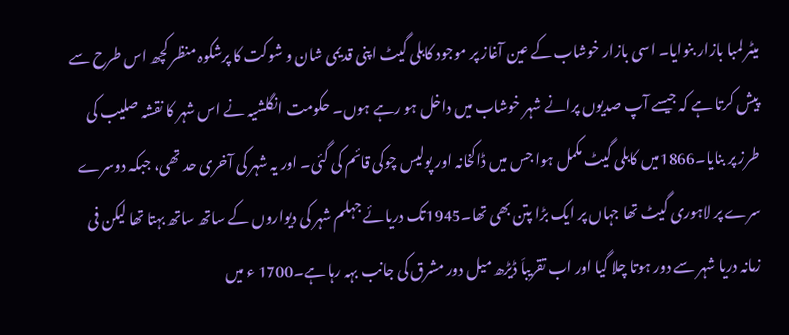میٹر لمبا بازار بنوایا۔ اسی بازار خوشاب کے عین آغاز پر موجود کابلی گیٹ اپنی قدیمی شان و شوکت کا پرشکوہ منظر کچھ اس طرح سے پیش کرتا ہے کہ جیسے آپ صدیوں پرانے شہر خوشاب میں داخل ہو رہے ہوں۔ حکومت انگلشیہ نے اس شہر کا نقشہ صلیب کی طرز پر بنایا۔1866میں کابلی گیٹ مکمل ہوا جس میں ڈاکخانہ اور پولیس چوکی قائم کی گئی۔ اور یہ شہر کی آخری حد تھی، جبکہ دوسرے سرے پر لاہوری گیٹ تھا جہاں پر ایک بڑا پتن بھی تھا۔1945تک دریائے جہلم شہر کی دیواروں کے ساتھ ساتھ بہتا تھا لیکن فی زمانہ دریا شہر سے دور ہوتا چلا گیا اور اب تقریباَ ڈیڑھ میل دور مشرق کی جانب بہہ رہا ہے۔1700 ء میں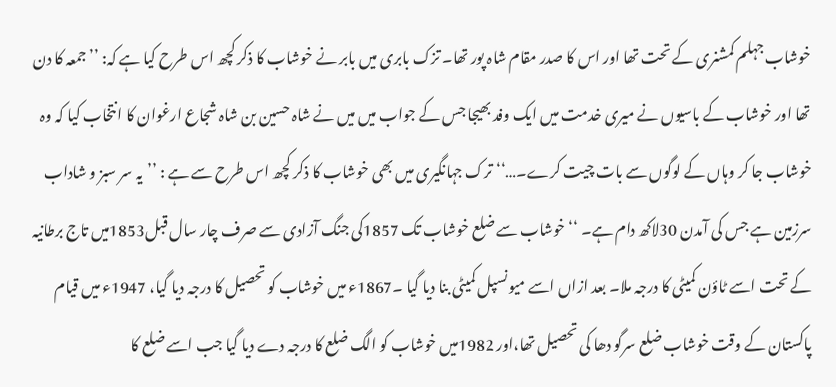خوشاب جہلم کمشنری کے تحت تھا اور اس کا صدر مقام شاہ پور تھا۔ تزک بابری میں بابر نے خوشاب کا ذکر کچھ اس طرح کیا ہے کہ: ’’جمعہ کا دن تھا اور خوشاب کے باسیوں نے میری خدمت میں ایک وفد بھیجا جس کے جواب میں میں نے شاہ حسین بن شاہ شجاع ارغوان کا انتخاب کیا کہ وہ خوشاب جا کر وہاں کے لوگوں سے بات چیت کرے۔…‘‘ ترک جہانگیری میں بھی خوشاب کا ذکر کچھ اس طرح سے ہے : ’’یہ سر سبز و شاداب سرزمین ہے جس کی آمدن 30لاکھ دام ہے۔ ‘‘ خوشاب سے ضلع خوشاب تک 1857کی جنگ آزادی سے صرف چار سال قبل1853میں تاج برطانیہ کے تحت اسے ٹاؤن کمیٹی کا درجہ ملا۔ بعد ازاں اسے میونسپل کمیٹی بنا دیا گیا ۔1867ء میں خوشاب کو تحصیل کا درجہ دیا گیا، 1947ء میں قیام پاکستان کے وقت خوشاب ضلع سرگو دھا کی تحصیل تھا،اور 1982میں خوشاب کو الگ ضلع کا درجہ دے دیا گیا جب اسے ضلع کا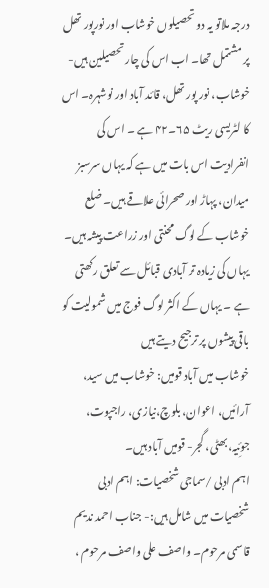درجہ ملاتو یہ دو تحصیلوں خوشاب اور نورپور تھل پر مشتمل تھا۔ اب اس کی چار تحصیلین ہیں- خوشاب، نور پور تھل، قائد آباد اور نوشہرہ۔ اس کا لٹریسی ریٹ ۶۵۔۴۲ ہے ۔ اس کی انفرادیت اس بات میں ہے کہ یہاں سرسبز میدان، پہاڑ اور صحرائی علاقے ہیں۔ ضلع خوشاب کے لوگ محنتی اور زراعت پیشہ ہیں۔ یہاں کی زیادہ تر آبادی قبائل سے تعلق رکھتی ہے ۔ یہاں کے اکثر لوگ فوج میں شمولیت کو باقی پیشوں پر ترجیح دیتے ہیں
خوشاب میں آباد قومیں: خوشاب میں سید، آرائیں، اعوان، بلوچ،نیازی، راجپوت، جوئِیہ،بھٹی، گجر- قومیں آباد ہیں۔
اہم ادبی /سماجی شخصیات: اہم ادبی شخصیات میں شامل ہیں:- جناب احمد ندیم قاسمی مرحوم۔ واصف علی واصف مرحوم ،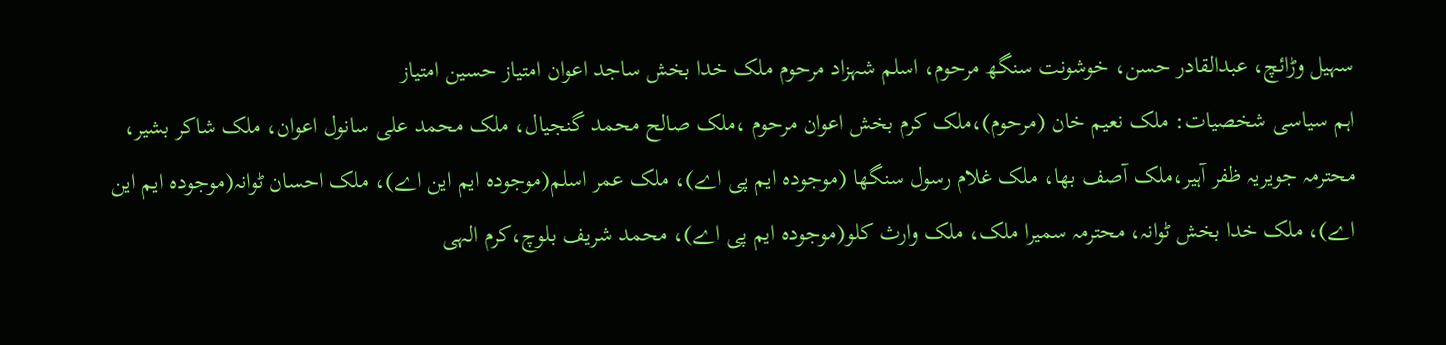سہیل وڑائچ، عبدالقادر حسن، خوشونت سنگھ مرحوم، اسلم شہزاد مرحوم ملک خدا بخش ساجد اعوان امتیاز حسین امتیاز
اہم سیاسی شخصیات: ملک نعیم خان (مرحوم)،ملک کرم بخش اعوان مرحوم ،ملک صالح محمد گنجیال، ملک محمد علی سانول اعوان، ملک شاکر بشیر، محترمہ جویریہ ظفر آہیر،ملک آصف بھا، ملک غلام رسول سنگھا (موجودہ ایم پی اے)، ملک عمر اسلم(موجودہ ایم این اے)، ملک احسان ٹوانہ(موجودہ ایم این اے)، ملک خدا بخش ٹوانہ، محترمہ سمیرا ملک، ملک وارث کلو(موجودہ ایم پی اے)، محمد شریف بلوچ،کرم الہی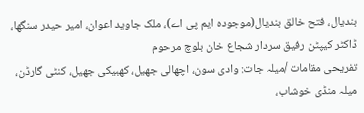بندیال، فتح خالق بندیال(موجودہ ایم پی اے)، ملک جاوید اعوان، امیر حیدر سنگھا، ڈاکٹر کیپٹن رفیق سردار شجاع خان بلوچ مرحوم
تفریحی مقامات /میلہ جات: وادی سون، اچھالی جھیل، کھبیکی جھیل، کنٹی گارڈن، میلہ منڈی خوشاب،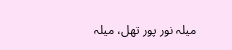میلہ نور پور تھل، میلہ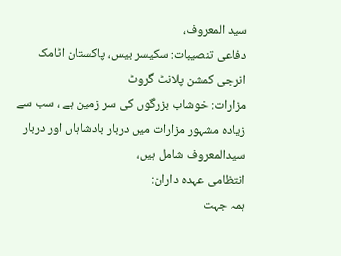سید المعروف،
دفاعی تنصیبات: سکیسر بیس، پاکستان اٹامک انرجی کمشن پلانٹ گروٹ
مزارات: خوشاب بزرگوں کی سر زمین ہے ، سب سے زیادہ مشہور مزارات میں دربار بادشاہاں اور دربار سیدالمعروف شامل ہیں،
انتظامی عہدہ داران:
ہمہ جہت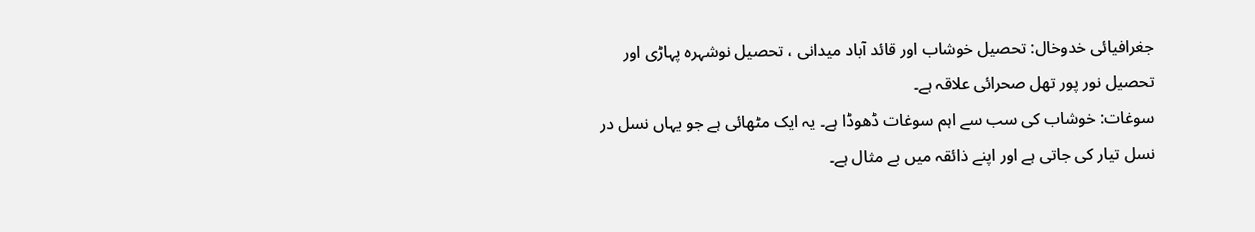جغرافیائی خدوخال: تحصیل خوشاب اور قائد آباد میدانی ، تحصیل نوشہرہ پہاڑی اور تحصیل نور پور تھل صحرائی علاقہ ہے۔
سوغات: خوشاب کی سب سے اہم سوغات ڈھوڈا ہے۔ یہ ایک مٹھائی ہے جو یہاں نسل در نسل تیار کی جاتی ہے اور اپنے ذائقہ میں بے مثال ہے۔